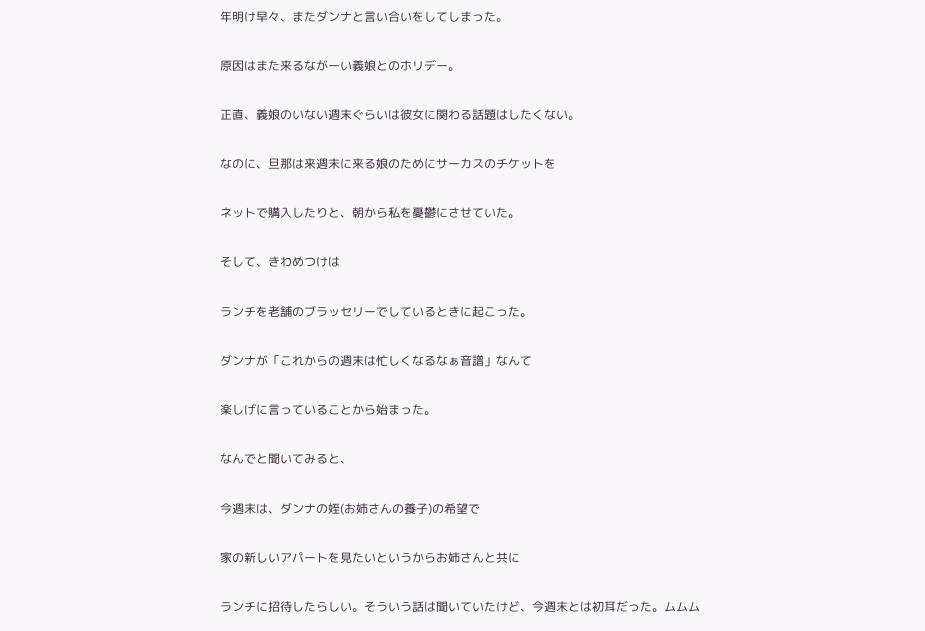年明け早々、またダンナと言い合いをしてしまった。

原因はまた来るながーい義娘とのホリデー。

正直、義娘のいない週末ぐらいは彼女に関わる話題はしたくない。

なのに、旦那は来週末に来る娘のためにサーカスのチケットを

ネットで購入したりと、朝から私を憂鬱にさせていた。

そして、きわめつけは

ランチを老舗のブラッセリーでしているときに起こった。

ダンナが「これからの週末は忙しくなるなぁ音譜」なんて

楽しげに言っていることから始まった。

なんでと聞いてみると、

今週末は、ダンナの姪(お姉さんの養子)の希望で

家の新しいアパートを見たいというからお姉さんと共に

ランチに招待したらしい。そういう話は聞いていたけど、今週末とは初耳だった。ムムム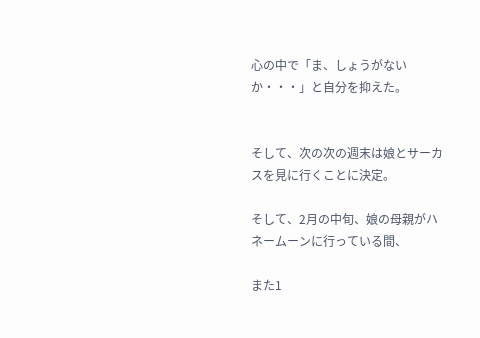心の中で「ま、しょうがないか・・・」と自分を抑えた。


そして、次の次の週末は娘とサーカスを見に行くことに決定。

そして、2月の中旬、娘の母親がハネームーンに行っている間、

また1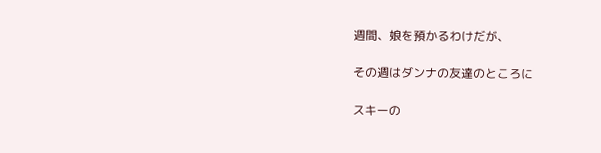週間、娘を預かるわけだが、

その週はダンナの友達のところに

スキーの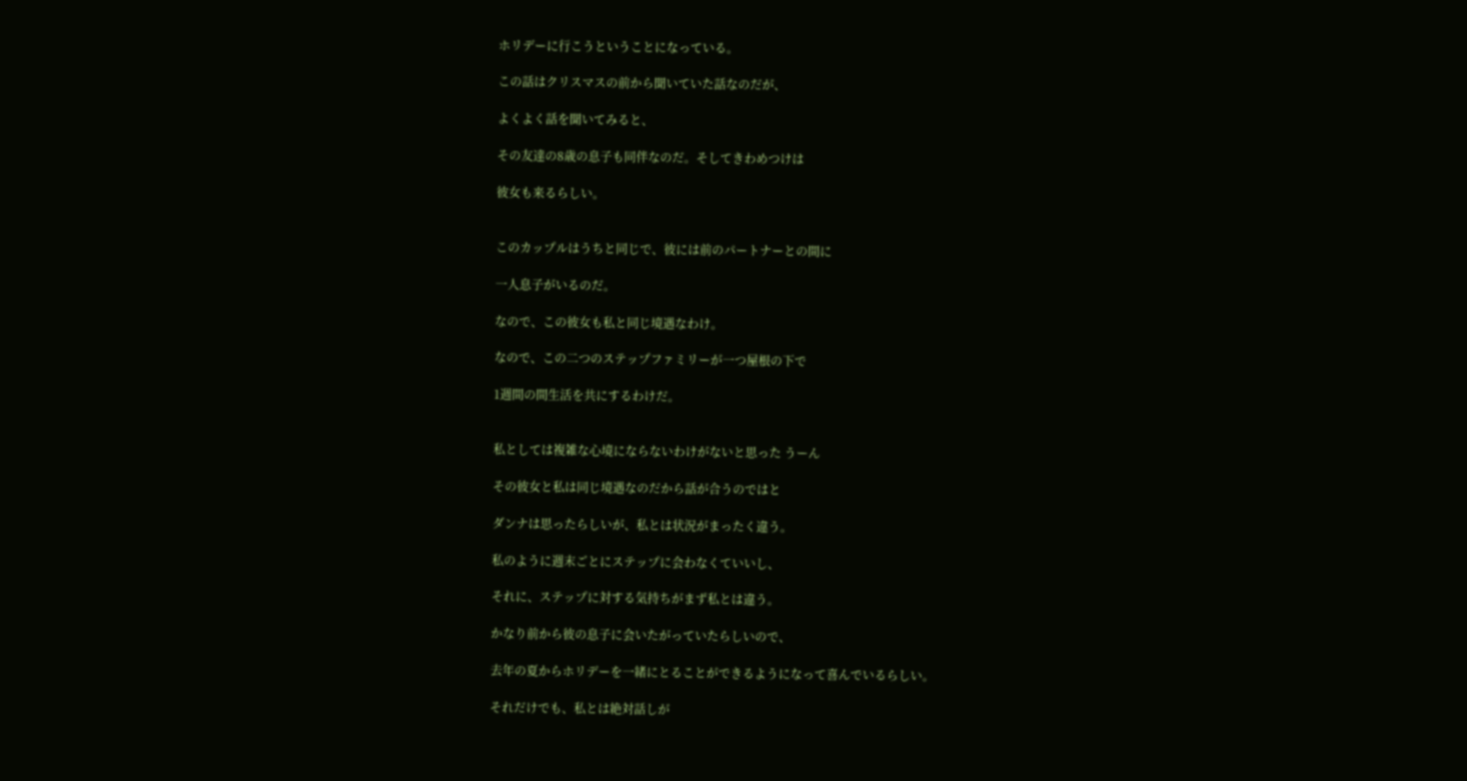ホリデーに行こうということになっている。

この話はクリスマスの前から聞いていた話なのだが、

よくよく話を聞いてみると、

その友達の8歳の息子も同伴なのだ。そしてきわめつけは

彼女も来るらしい。


このカップルはうちと同じで、彼には前のパートナーとの間に

一人息子がいるのだ。

なので、この彼女も私と同じ境遇なわけ。

なので、この二つのステップファミリーが一つ屋根の下で

1週間の間生活を共にするわけだ。


私としては複雑な心境にならないわけがないと思った うーん

その彼女と私は同じ境遇なのだから話が合うのではと

ダンナは思ったらしいが、私とは状況がまったく違う。

私のように週末ごとにステップに会わなくていいし、

それに、ステップに対する気持ちがまず私とは違う。

かなり前から彼の息子に会いたがっていたらしいので、

去年の夏からホリデーを一緒にとることができるようになって喜んでいるらしい。

それだけでも、私とは絶対話しが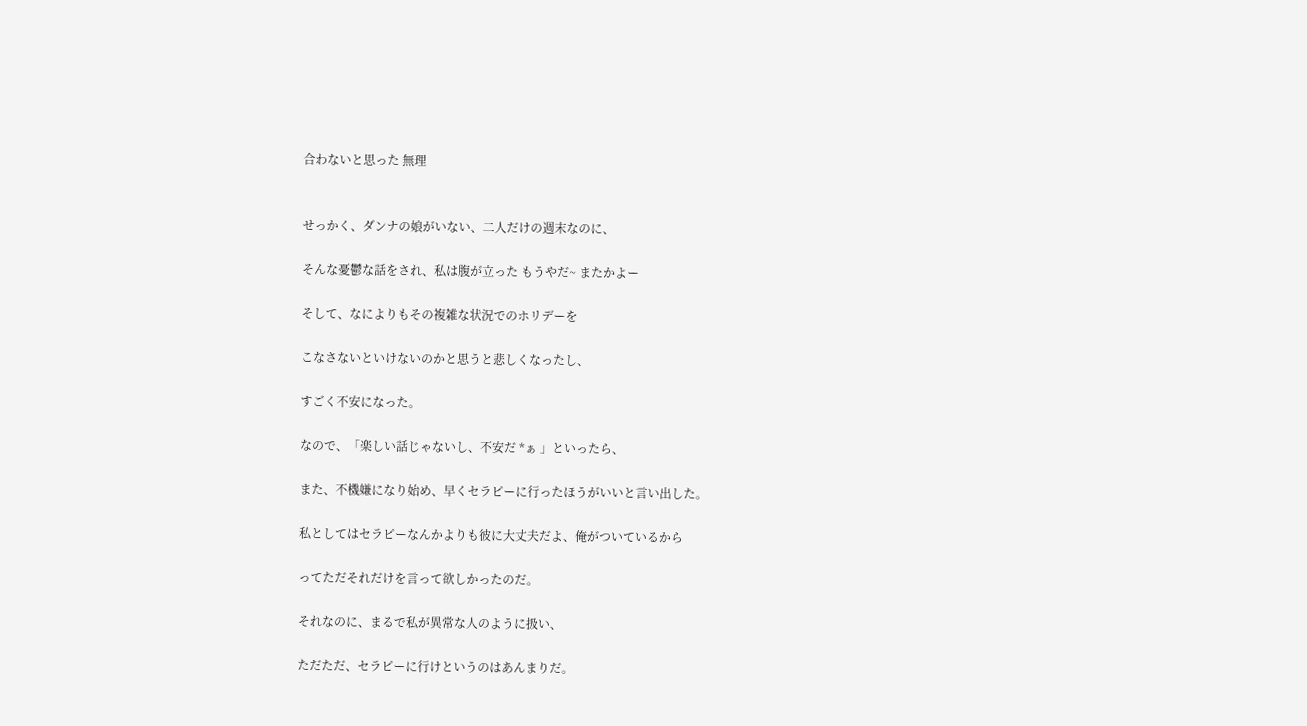合わないと思った 無理


せっかく、ダンナの娘がいない、二人だけの週末なのに、

そんな憂鬱な話をされ、私は腹が立った もうやだ~ またかよー

そして、なによりもその複雑な状況でのホリデーを

こなさないといけないのかと思うと悲しくなったし、

すごく不安になった。

なので、「楽しい話じゃないし、不安だ *ぁ 」といったら、

また、不機嫌になり始め、早くセラピーに行ったほうがいいと言い出した。

私としてはセラピーなんかよりも彼に大丈夫だよ、俺がついているから

ってただそれだけを言って欲しかったのだ。

それなのに、まるで私が異常な人のように扱い、

ただただ、セラピーに行けというのはあんまりだ。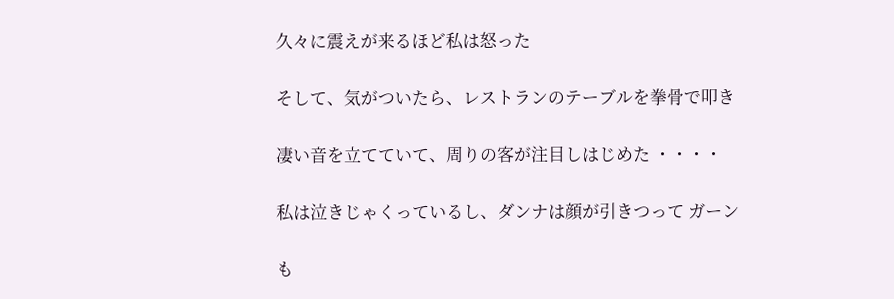久々に震えが来るほど私は怒った

そして、気がついたら、レストランのテーブルを拳骨で叩き

凄い音を立てていて、周りの客が注目しはじめた ・・・・

私は泣きじゃくっているし、ダンナは顔が引きつって ガーン

も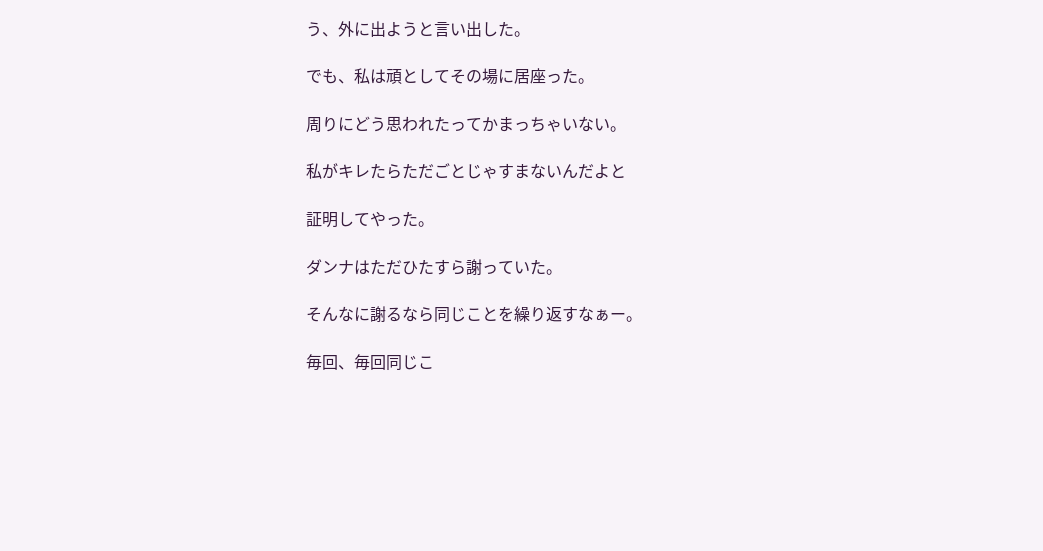う、外に出ようと言い出した。

でも、私は頑としてその場に居座った。

周りにどう思われたってかまっちゃいない。

私がキレたらただごとじゃすまないんだよと

証明してやった。

ダンナはただひたすら謝っていた。

そんなに謝るなら同じことを繰り返すなぁー。

毎回、毎回同じこ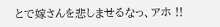とで嫁さんを悲しませるなっ、アホ !!